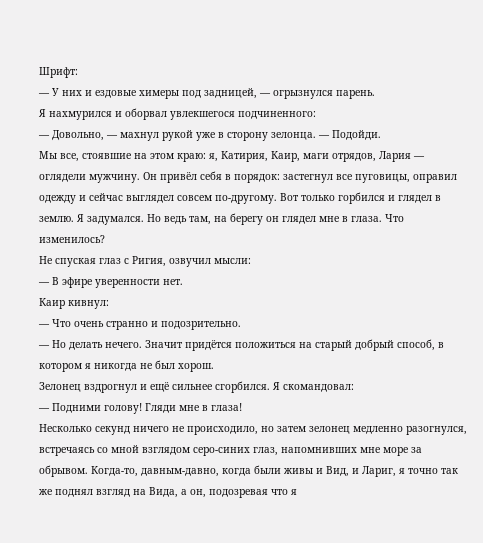Шрифт:
— У них и ездовые химеры под задницей, — огрызнулся парень.
Я нахмурился и оборвал увлекшегося подчиненного:
— Довольно, — махнул рукой уже в сторону зелонца. — Подойди.
Мы все, стоявшие на этом краю: я, Катирия, Каир, маги отрядов, Лария — оглядели мужчину. Он привёл себя в порядок: застегнул все пуговицы, оправил одежду и сейчас выглядел совсем по-другому. Вот только горбился и глядел в землю. Я задумался. Но ведь там, на берегу он глядел мне в глаза. Что изменилось?
Не спуская глаз с Ригия, озвучил мысли:
— В эфире уверенности нет.
Каир кивнул:
— Что очень странно и подозрительно.
— Но делать нечего. Значит придётся положиться на старый добрый способ, в котором я никогда не был хорош.
Зелонец вздрогнул и ещё сильнее сгорбился. Я скомандовал:
— Подними голову! Гляди мне в глаза!
Несколько секунд ничего не происходило, но затем зелонец медленно разогнулся, встречаясь со мной взглядом серо-синих глаз, напомнивших мне море за обрывом. Когда-то, давным-давно, когда были живы и Вид, и Лариг, я точно так же поднял взгляд на Вида, а он, подозревая что я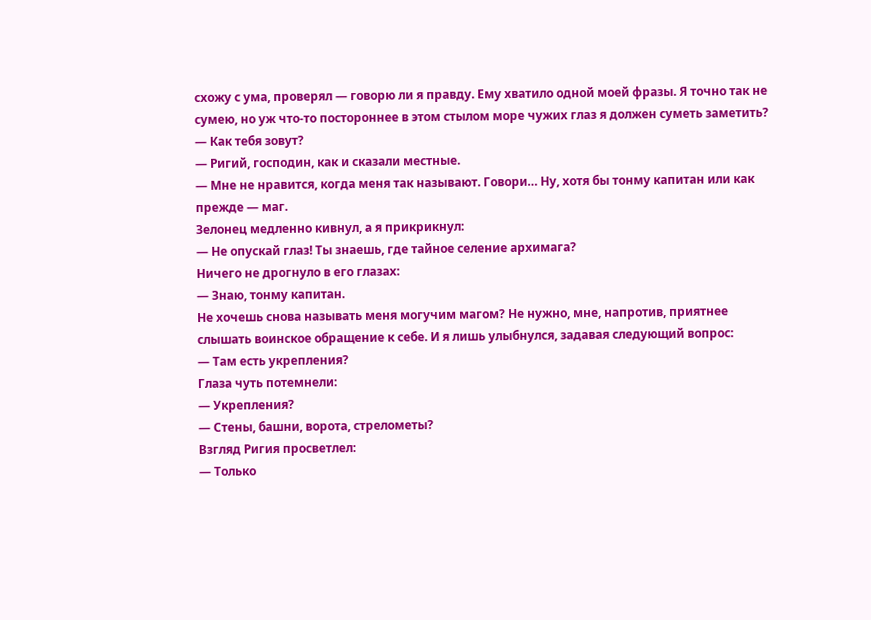схожу с ума, проверял — говорю ли я правду. Ему хватило одной моей фразы. Я точно так не сумею, но уж что-то постороннее в этом стылом море чужих глаз я должен суметь заметить?
— Как тебя зовут?
— Ригий, господин, как и сказали местные.
— Мне не нравится, когда меня так называют. Говори… Ну, хотя бы тонму капитан или как прежде — маг.
Зелонец медленно кивнул, а я прикрикнул:
— Не опускай глаз! Ты знаешь, где тайное селение архимага?
Ничего не дрогнуло в его глазах:
— Знаю, тонму капитан.
Не хочешь снова называть меня могучим магом? Не нужно, мне, напротив, приятнее слышать воинское обращение к себе. И я лишь улыбнулся, задавая следующий вопрос:
— Там есть укрепления?
Глаза чуть потемнели:
— Укрепления?
— Стены, башни, ворота, стрелометы?
Взгляд Ригия просветлел:
— Только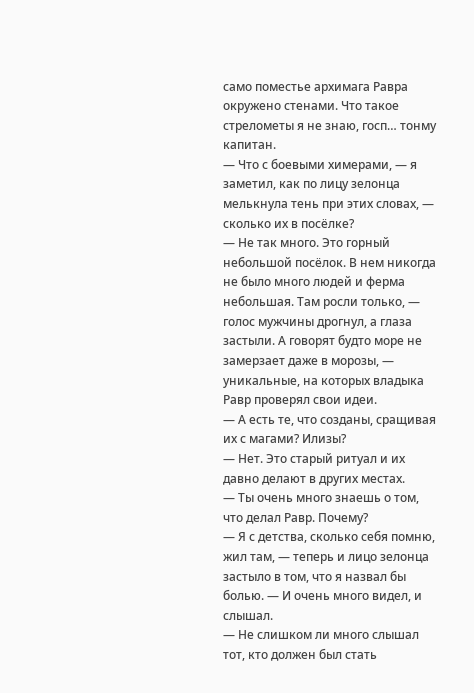само поместье архимага Равра окружено стенами. Что такое стрелометы я не знаю, госп… тонму капитан.
— Что с боевыми химерами, — я заметил, как по лицу зелонца мелькнула тень при этих словах, — сколько их в посёлке?
— Не так много. Это горный небольшой посёлок. В нем никогда не было много людей и ферма небольшая. Там росли только, — голос мужчины дрогнул, а глаза застыли. А говорят будто море не замерзает даже в морозы, — уникальные, на которых владыка Равр проверял свои идеи.
— А есть те, что созданы, сращивая их с магами? Илизы?
— Нет. Это старый ритуал и их давно делают в других местах.
— Ты очень много знаешь о том, что делал Равр. Почему?
— Я с детства, сколько себя помню, жил там, — теперь и лицо зелонца застыло в том, что я назвал бы болью. — И очень много видел, и слышал.
— Не слишком ли много слышал тот, кто должен был стать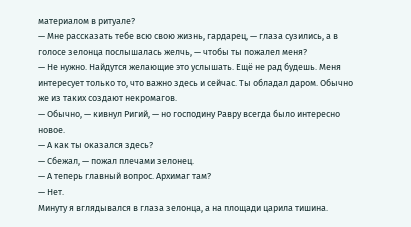материалом в ритуале?
— Мне рассказать тебе всю свою жизнь, гардарец, — глаза сузились, а в голосе зелонца послышалась желчь, — чтобы ты пожалел меня?
— Не нужно. Найдутся желающие это услышать. Ещё не рад будешь. Меня интересует только то, что важно здесь и сейчас. Ты обладал даром. Обычно же из таких создают некромагов.
— Обычно, — кивнул Ригий, — но господину Равру всегда было интересно новое.
— А как ты оказался здесь?
— Сбежал, — пожал плечами зелонец.
— А теперь главный вопрос. Архимаг там?
— Нет.
Минуту я вглядывался в глаза зелонца, а на площади царила тишина.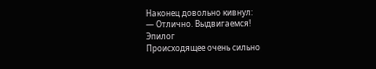Наконец довольно кивнул:
— Отлично. Выдвигаемся!
Эпилог
Происходящее очень сильно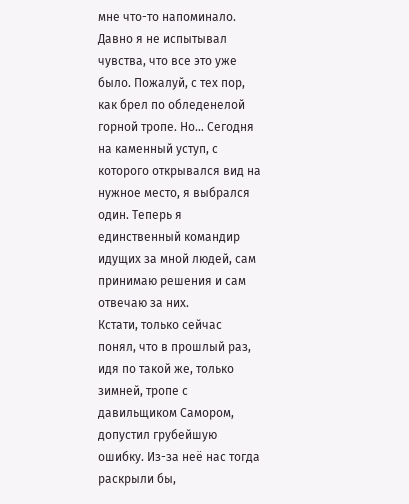мне что-то напоминало. Давно я не испытывал чувства, что все это уже было. Пожалуй, с тех пор, как брел по обледенелой горной тропе. Но… Сегодня на каменный уступ, с которого открывался вид на нужное место, я выбрался один. Теперь я единственный командир идущих за мной людей, сам принимаю решения и сам отвечаю за них.
Кстати, только сейчас понял, что в прошлый раз, идя по такой же, только зимней, тропе с давильщиком Самором, допустил грубейшую ошибку. Из-за неё нас тогда раскрыли бы,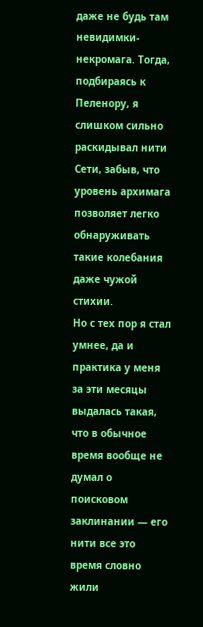даже не будь там невидимки-некромага. Тогда, подбираясь к Пеленору, я слишком сильно раскидывал нити Сети, забыв, что уровень архимага позволяет легко обнаруживать такие колебания даже чужой стихии.
Но с тех пор я стал умнее, да и практика у меня за эти месяцы выдалась такая, что в обычное время вообще не думал о поисковом заклинании — его нити все это время словно жили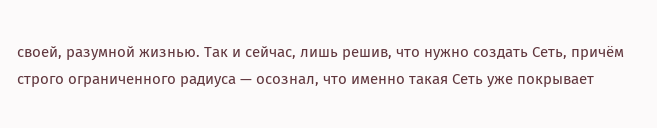своей, разумной жизнью. Так и сейчас, лишь решив, что нужно создать Сеть, причём строго ограниченного радиуса — осознал, что именно такая Сеть уже покрывает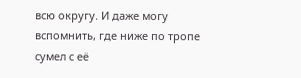всю округу. И даже могу вспомнить, где ниже по тропе сумел с её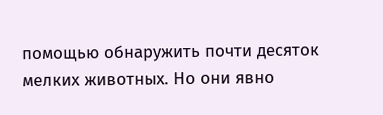помощью обнаружить почти десяток мелких животных. Но они явно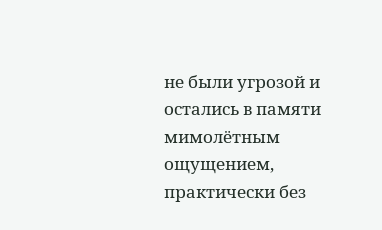не были угрозой и остались в памяти мимолётным ощущением, практически без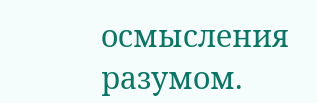осмысления разумом.